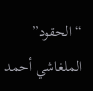“الحقود” الملغاشي أحمد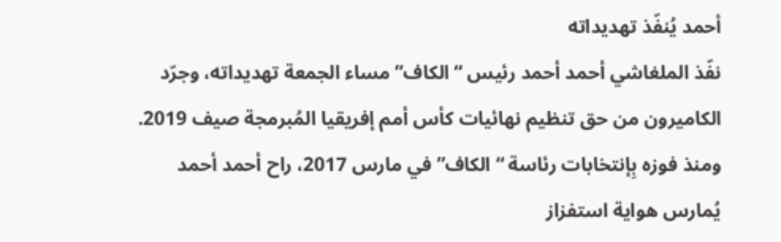أحمد يُنفّذ تهديداته
نفّذ الملغاشي أحمد أحمد رئيس “الكاف” مساء الجمعة تهديداته، وجرّد الكاميرون من حق تنظيم نهائيات كأس أمم إفريقيا المُبرمجة صيف 2019.
ومنذ فوزه بِإنتخابات رئاسة “الكاف” في مارس 2017، راح أحمد أحمد يُمارس هواية استفزاز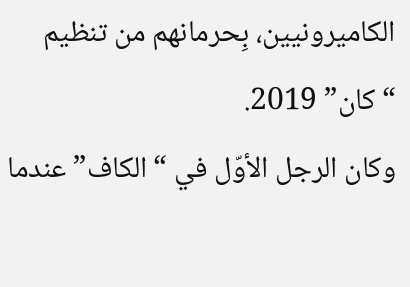الكاميرونيين، بِحرمانهم من تنظيم “كان” 2019.
وكان الرجل الأوّل في “الكاف” عندما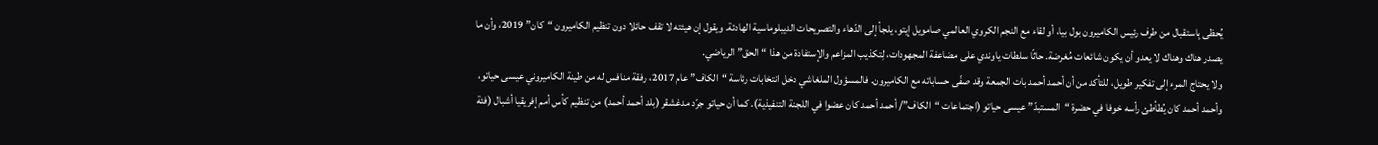يُحظى بِاستقبال من طرف رئيس الكاميرون بول بيا، أو لقاء مع النجم الكروي العالمي صامويل إيتو، يلجأ إلى الدّهاء والتصريحات الديبلوماسية الهادئة. ويقول إن هيئته لا تقف حائلا دون تنظيم الكاميرون “كان” 2019، وأن ما يصدر هناك وهناك لا يعدو أن يكون شائعات مُغرضة. حاثّا سلطات ياوندي على مضاعفة المجهودات، لِتكذيب المزاعم والإستفادة من هذا “الحق” الرياضي.
ولا يحتاج المرء إلى تفكير طويل، للتأكد من أن أحمد أحمد بات الجمعة وقد صفّى حساباته مع الكاميرون. فالمسؤول الملغاشي دخل انتخابات رئاسة “الكاف” عام 2017، رفقة منافس له من طينة الكاميروني عيسى حياتو، وأحمد أحمد كان يُطأطئ رأسه خوفا في حضرة “المستبدّ” عيسى حياتو (اجتماعات “الكاف”/ أحمد أحمد كان عضوا في اللجنة التنفيذية). كما أن حياتو جرّد مدغشقر (بلد أحمد أحمد) من تنظيم كأس أمم إفريقيا أشبال (فئة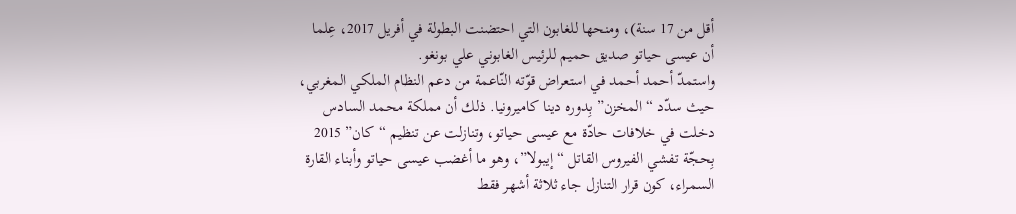أقل من 17 سنة)، ومنحها للغابون التي احتضنت البطولة في أفريل 2017، عِلما أن عيسى حياتو صديق حميم للرئيس الغابوني علي بونغو.
واستمدّ أحمد أحمد في استعراض قوّته النّاعمة من دعم النظام الملكي المغربي، حيث سدّد “المخزن” بِدوره دينا كاميرونيا. ذلك أن مملكة محمد السادس دخلت في خلافات حادّة مع عيسى حياتو، وتنازلت عن تنظيم “كان” 2015 بِحجّة تفشي الفيروس القاتل “إيبولا”، وهو ما أغضب عيسى حياتو وأبناء القارة السمراء، كون قرار التنازل جاء ثلاثة أشهر فقط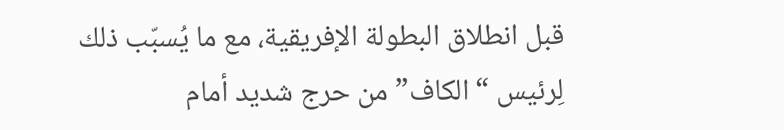قبل انطلاق البطولة الإفريقية، مع ما يُسبّب ذلك لِرئيس “الكاف” من حرج شديد أمام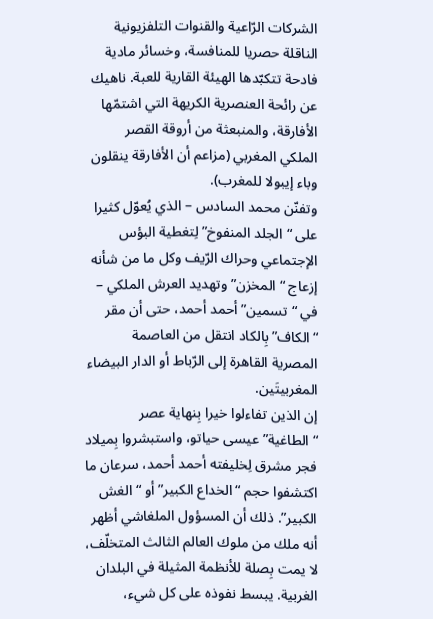الشركات الرّاعية والقنوات التلفزيونية الناقلة حصريا للمنافسة، وخسائر مادية فادحة تتكبّدها الهيئة القارية للعبة. ناهيك عن رائحة العنصرية الكريهة التي اشتمّها الأفارقة، والمنبعثة من أروقة القصر الملكي المغربي (مزاعم أن الأفارقة ينقلون وباء إيبولا للمغرب).
وتفنّن محمد السادس – الذي يُعوّل كثيرا على “الجلد المنفوخ” لِتغطية البؤس الإجتماعي وحراك الرّيف وكل ما من شأنه إزعاج “المخزن” وتهديد العرش الملكي – في “تسمين” أحمد أحمد، حتى أن مقر “الكاف” بِالكاد انتقل من العاصمة المصرية القاهرة إلى الرّباط أو الدار البيضاء المغربيتَين.
إن الذين تفاءلوا خيرا بِنهاية عصر “الطاغية” عيسى حياتو، واستبشروا بِميلاد فجر مشرق لِخليفته أحمد أحمد، سرعان ما اكتشفوا حجم “الخداع الكبير” أو “الغش الكبير”. ذلك أن المسؤول الملغاشي أظهر أنه ملك من ملوك العالم الثالث المتخلّف، لا يمت بِصلة للأنظمة المثيلة في البلدان الغربية. يبسط نفوذه على كل شيء،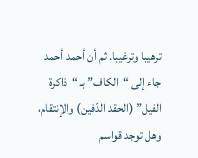ترهيبا وترغيبا. ثم أن أحمد أحمد جاء إلى “الكاف” بـ “ذاكرة الفيل” (الحقد الدّفين) والإنتقام، وهل توجد قواسم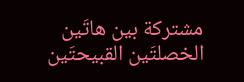مشتركة بين هاتَين الخصلتَين القبيحتَين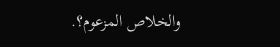والخلاص المزعوم؟.